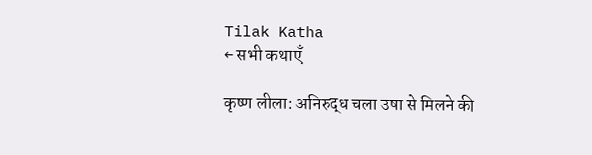Tilak Katha
← सभी कथाएँ

कृष्ण लीला: अनिरुद्ध चला उषा से मिलने की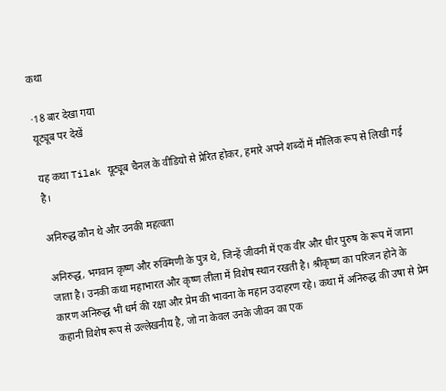कथा

·18 बार देखा गया
यूट्यूब पर देखें

यह कथा Tilak यूट्यूब चैनल के वीडियो से प्रेरित होकर, हमारे अपने शब्दों में मौलिक रूप से लिखी गई है।

अनिरुद्ध कौन थे और उनकी महत्वता

अनिरुद्ध, भगवान कृष्ण और रुक्मिणी के पुत्र थे, जिन्हें जीवनी में एक वीर और धीर पुरुष के रूप में जाना जाता है। उनकी कथा महाभारत और कृष्ण लीला में विशेष स्थान रखती है। श्रीकृष्ण का परिजन होने के कारण अनिरुद्ध भी धर्म की रक्षा और प्रेम की भावना के महान उदाहरण रहे। कथा में अनिरुद्ध की उषा से प्रेम कहानी विशेष रूप से उल्लेखनीय है, जो ना केवल उनके जीवन का एक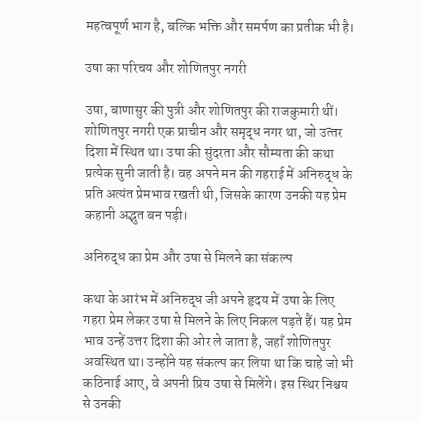महत्वपूर्ण भाग है, बल्कि भक्ति और समर्पण का प्रतीक भी है।

उषा का परिचय और शोणितपुर नगरी

उषा, बाणासुर की पुत्री और शोणितपुर की राजकुमारी थीं। शोणितपुर नगरी एक प्राचीन और समृद्ध नगर था, जो उत्‍तर दिशा में स्थित था। उषा की सुंदरता और सौम्यता की कथा प्रत्येक सुनी जाती है। वह अपने मन की गहराई में अनिरुद्ध के प्रति अत्यंत प्रेमभाव रखती थी, जिसके कारण उनकी यह प्रेम कहानी अद्भुत बन पड़ी।

अनिरुद्ध का प्रेम और उषा से मिलने का संकल्प

कथा के आरंभ में अनिरुद्ध जी अपने हृदय में उषा के लिए गहरा प्रेम लेकर उषा से मिलने के लिए निकल पड़ते हैं। यह प्रेम भाव उन्हें उत्तर दिशा की ओर ले जाता है, जहाँ शोणितपुर अवस्थित था। उन्होंने यह संकल्प कर लिया था कि चाहे जो भी कठिनाई आए, वे अपनी प्रिय उषा से मिलेंगे। इस स्थिर निश्चय से उनकी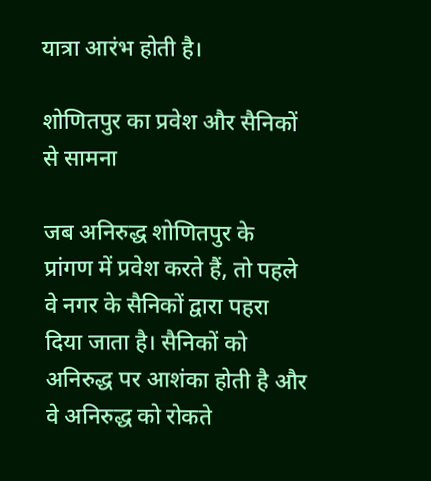यात्रा आरंभ होती है।

शोणितपुर का प्रवेश और सैनिकों से सामना

जब अनिरुद्ध शोणितपुर के प्रांगण में प्रवेश करते हैं, तो पहले वे नगर के सैनिकों द्वारा पहरा दिया जाता है। सैनिकों को अनिरुद्ध पर आशंका होती है और वे अनिरुद्ध को रोकते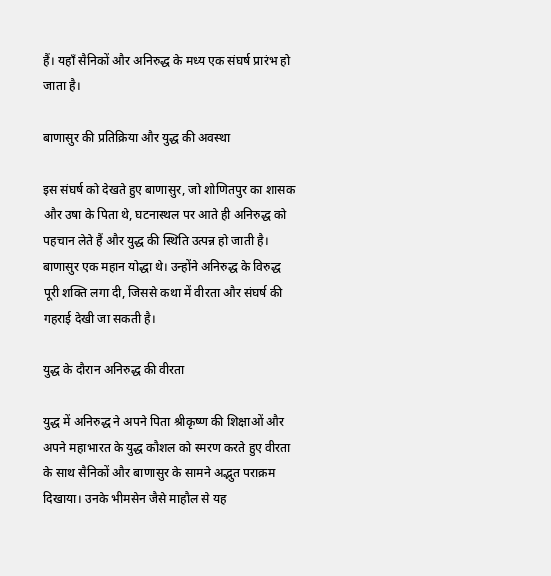हैं। यहाँ सैनिकों और अनिरुद्ध के मध्य एक संघर्ष प्रारंभ हो जाता है।

बाणासुर की प्रतिक्रिया और युद्ध की अवस्था

इस संघर्ष को देखते हुए बाणासुर, जो शोणितपुर का शासक और उषा के पिता थे, घटनास्थल पर आते ही अनिरुद्ध को पहचान लेते हैं और युद्ध की स्थिति उत्पन्न हो जाती है। बाणासुर एक महान योद्धा थे। उन्होंने अनिरुद्ध के विरुद्ध पूरी शक्ति लगा दी, जिससे कथा में वीरता और संघर्ष की गहराई देखी जा सकती है।

युद्ध के दौरान अनिरुद्ध की वीरता

युद्ध में अनिरुद्ध ने अपने पिता श्रीकृष्ण की शिक्षाओं और अपने महाभारत के युद्ध कौशल को स्मरण करते हुए वीरता के साथ सैनिकों और बाणासुर के सामने अद्भुत पराक्रम दिखाया। उनके भीमसेन जैसे माहौल से यह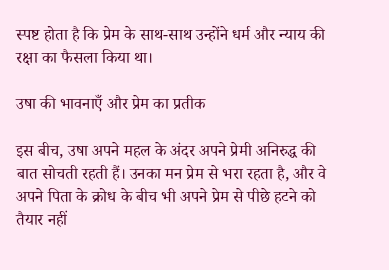स्पष्ट होता है कि प्रेम के साथ-साथ उन्होंने धर्म और न्याय की रक्षा का फैसला किया था।

उषा की भावनाएँ और प्रेम का प्रतीक

इस बीच, उषा अपने महल के अंदर अपने प्रेमी अनिरुद्ध की बात सोचती रहती हैं। उनका मन प्रेम से भरा रहता है, और वे अपने पिता के क्रोध के बीच भी अपने प्रेम से पीछे हटने को तैयार नहीं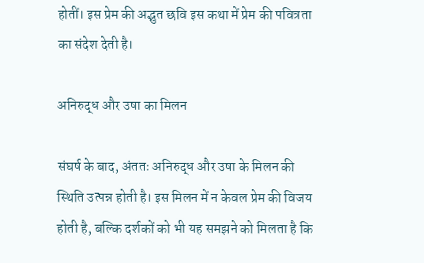होतीं। इस प्रेम की अद्भुत छवि इस कथा में प्रेम की पवित्रता का संदेश देती है।

अनिरुद्ध और उषा का मिलन

संघर्ष के बाद, अंततः अनिरुद्ध और उषा के मिलन की स्थिति उत्पन्न होती है। इस मिलन में न केवल प्रेम की विजय होती है, बल्कि दर्शकों को भी यह समझने को मिलता है कि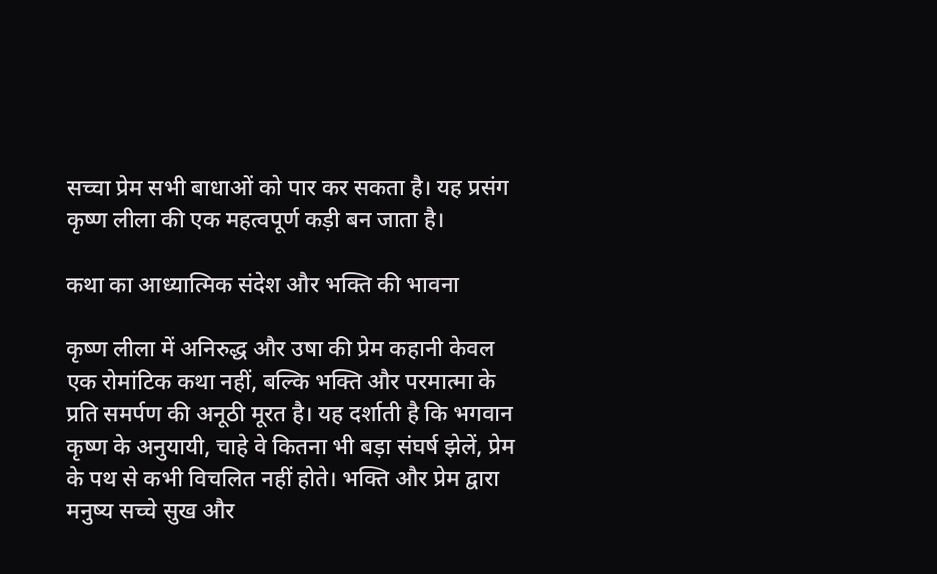सच्चा प्रेम सभी बाधाओं को पार कर सकता है। यह प्रसंग कृष्ण लीला की एक महत्वपूर्ण कड़ी बन जाता है।

कथा का आध्यात्मिक संदेश और भक्ति की भावना

कृष्ण लीला में अनिरुद्ध और उषा की प्रेम कहानी केवल एक रोमांटिक कथा नहीं, बल्कि भक्ति और परमात्मा के प्रति समर्पण की अनूठी मूरत है। यह दर्शाती है कि भगवान कृष्ण के अनुयायी, चाहे वे कितना भी बड़ा संघर्ष झेलें, प्रेम के पथ से कभी विचलित नहीं होते। भक्ति और प्रेम द्वारा मनुष्य सच्चे सुख और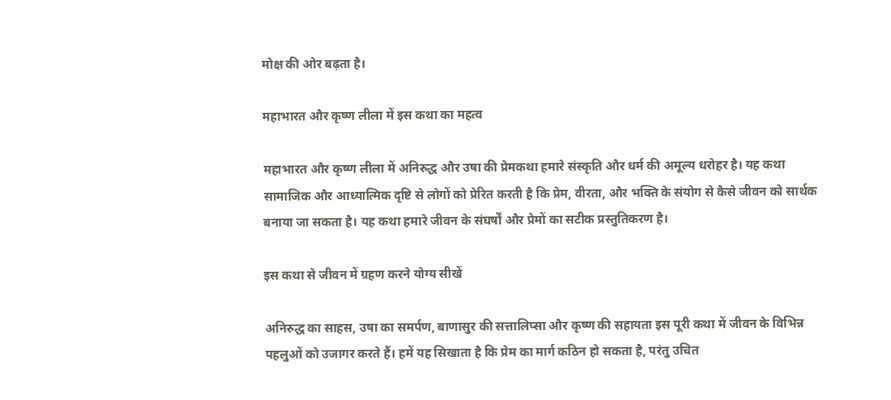मोक्ष की ओर बढ़ता है।

महाभारत और कृष्ण लीला में इस कथा का महत्व

महाभारत और कृष्ण लीला में अनिरुद्ध और उषा की प्रेमकथा हमारे संस्कृति और धर्म की अमूल्य धरोहर है। यह कथा सामाजिक और आध्यात्मिक दृष्टि से लोगों को प्रेरित करती है कि प्रेम, वीरता, और भक्ति के संयोग से कैसे जीवन को सार्थक बनाया जा सकता है। यह कथा हमारे जीवन के संघर्षों और प्रेमों का सटीक प्रस्तुतिकरण है।

इस कथा से जीवन में ग्रहण करने योग्य सीखें

अनिरुद्ध का साहस, उषा का समर्पण, बाणासुर की सत्तालिप्सा और कृष्ण की सहायता इस पूरी कथा में जीवन के विभिन्न पहलुओं को उजागर करते हैं। हमें यह सिखाता है कि प्रेम का मार्ग कठिन हो सकता है, परंतु उचित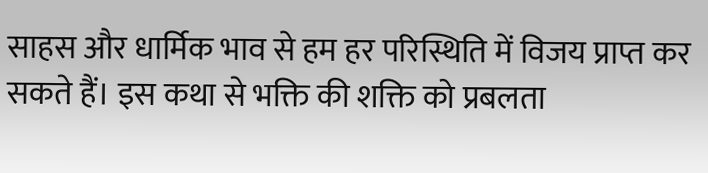साहस और धार्मिक भाव से हम हर परिस्थिति में विजय प्राप्त कर सकते हैं। इस कथा से भक्ति की शक्ति को प्रबलता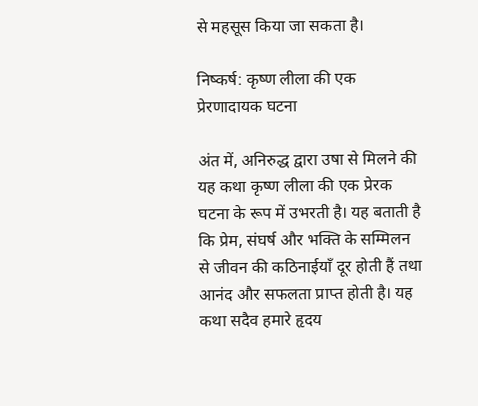से महसूस किया जा सकता है।

निष्कर्ष: कृष्ण लीला की एक प्रेरणादायक घटना

अंत में, अनिरुद्ध द्वारा उषा से मिलने की यह कथा कृष्ण लीला की एक प्रेरक घटना के रूप में उभरती है। यह बताती है कि प्रेम, संघर्ष और भक्ति के सम्मिलन से जीवन की कठिनाईयाँ दूर होती हैं तथा आनंद और सफलता प्राप्त होती है। यह कथा सदैव हमारे हृदय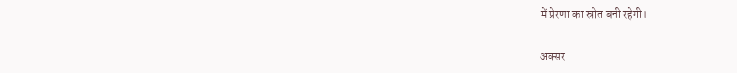में प्रेरणा का स्रोत बनी रहेगी।

अक्सर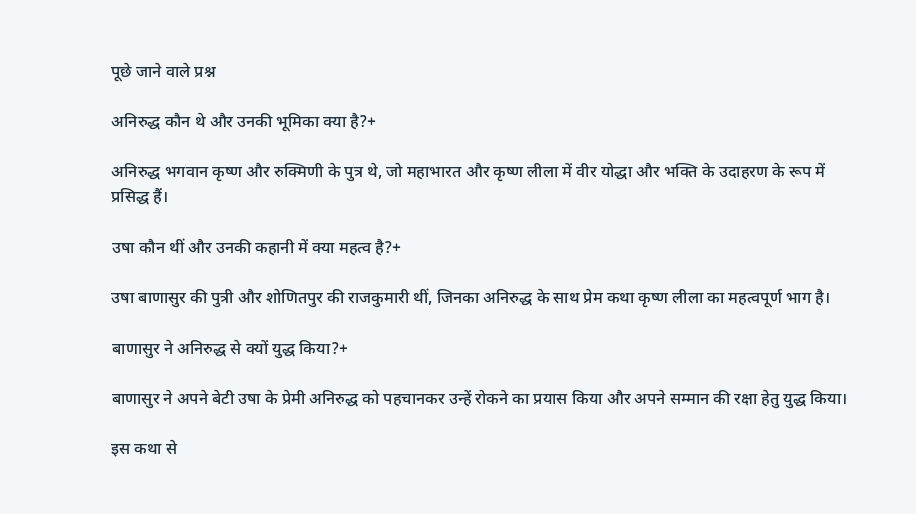पूछे जाने वाले प्रश्न

अनिरुद्ध कौन थे और उनकी भूमिका क्या है?+

अनिरुद्ध भगवान कृष्ण और रुक्मिणी के पुत्र थे, जो महाभारत और कृष्ण लीला में वीर योद्धा और भक्ति के उदाहरण के रूप में प्रसिद्ध हैं।

उषा कौन थीं और उनकी कहानी में क्या महत्व है?+

उषा बाणासुर की पुत्री और शोणितपुर की राजकुमारी थीं, जिनका अनिरुद्ध के साथ प्रेम कथा कृष्ण लीला का महत्वपूर्ण भाग है।

बाणासुर ने अनिरुद्ध से क्यों युद्ध किया?+

बाणासुर ने अपने बेटी उषा के प्रेमी अनिरुद्ध को पहचानकर उन्हें रोकने का प्रयास किया और अपने सम्मान की रक्षा हेतु युद्ध किया।

इस कथा से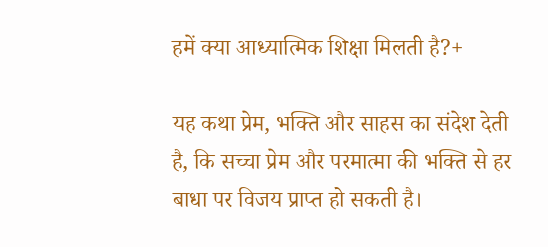हमें क्या आध्यात्मिक शिक्षा मिलती है?+

यह कथा प्रेम, भक्ति और साहस का संदेश देती है, कि सच्चा प्रेम और परमात्मा की भक्ति से हर बाधा पर विजय प्राप्त हो सकती है।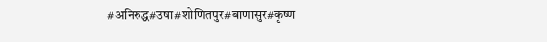#अनिरुद्ध#उषा#शोणितपुर#बाणासुर#कृष्ण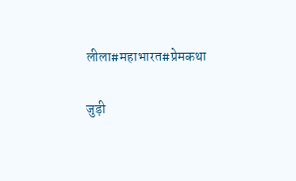लीला#महाभारत#प्रेमकथा

जुड़ी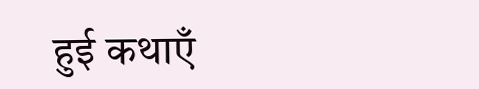हुई कथाएँ